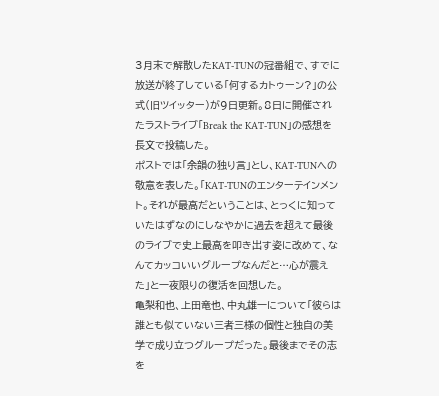3月末で解散したKAT-TUNの冠番組で、すでに放送が終了している「何するカトゥーン?」の公式(旧ツイッター)が9日更新。8日に開催されたラストライブ「Break the KAT-TUN」の感想を長文で投稿した。
ポストでは「余韻の独り言」とし、KAT-TUNへの敬意を表した。「KAT-TUNのエンターテインメント。それが最高だということは、とっくに知っていたはずなのにしなやかに過去を超えて最後のライブで史上最高を叩き出す姿に改めて、なんてカッコいいグループなんだと…心が震えた」と一夜限りの復活を回想した。
亀梨和也、上田竜也、中丸雄一について「彼らは誰とも似ていない三者三様の個性と独自の美学で成り立つグループだった。最後までその志を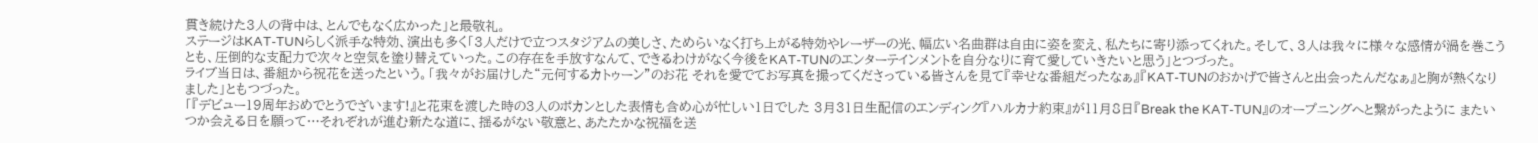貫き続けた3人の背中は、とんでもなく広かった」と最敬礼。
ステージはKAT-TUNらしく派手な特効、演出も多く「3人だけで立つスタジアムの美しさ、ためらいなく打ち上がる特効やレーザーの光、幅広い名曲群は自由に姿を変え、私たちに寄り添ってくれた。そして、3人は我々に様々な感情が渦を巻こうとも、圧倒的な支配力で次々と空気を塗り替えていった。この存在を手放すなんて、できるわけがなく今後をKAT-TUNのエンターテインメントを自分なりに育て愛していきたいと思う」とつづった。
ライブ当日は、番組から祝花を送ったという。「我々がお届けした“元何するカトゥーン”のお花 それを愛でてお写真を撮ってくださっている皆さんを見て『幸せな番組だったなぁ』『KAT-TUNのおかげで皆さんと出会ったんだなぁ』と胸が熱くなりました」ともつづった。
「『デビュー19周年おめでとうでざいます!』と花束を渡した時の3人のポカンとした表情も含め心が忙しい1日でした 3月31日生配信のエンディング『ハルカナ約束』が11月8日『Break the KAT-TUN』のオープニングへと繋がったように またいつか会える日を願って…それぞれが進む新たな道に、揺るがない敬意と、あたたかな祝福を送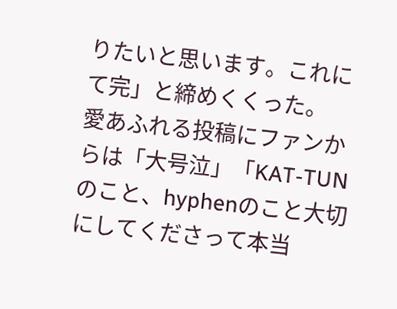りたいと思います。これにて完」と締めくくった。
愛あふれる投稿にファンからは「大号泣」「KAT-TUNのこと、hyphenのこと大切にしてくださって本当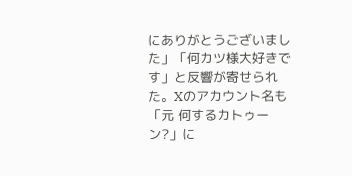にありがとうございました」「何カツ様大好きです」と反響が寄せられた。Xのアカウント名も「元 何するカトゥーン?」に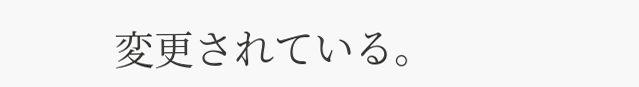変更されている。